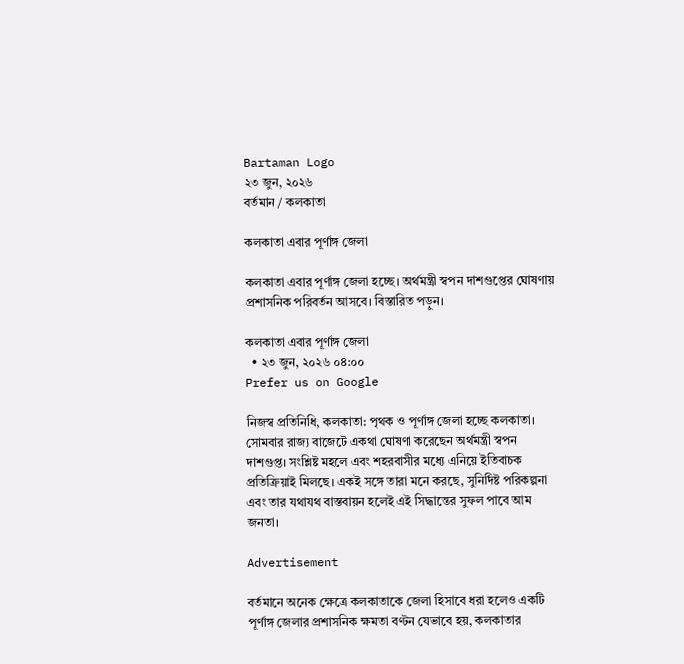Bartaman Logo
২৩ জুন, ২০২৬
বর্তমান / কলকাতা

কলকাতা এবার পূর্ণাঙ্গ জেলা

কলকাতা এবার পূর্ণাঙ্গ জেলা হচ্ছে। অর্থমন্ত্রী স্বপন দাশগুপ্তের ঘোষণায় প্রশাসনিক পরিবর্তন আসবে। বিস্তারিত পড়ুন।

কলকাতা এবার পূর্ণাঙ্গ জেলা
  • ২৩ জুন, ২০২৬ ০৪:০০
Prefer us on Google

নিজস্ব প্রতিনিধি, কলকাতা: পৃথক ও পূর্ণাঙ্গ জেলা হচ্ছে কলকাতা। সোমবার রাজ্য বাজেটে একথা ঘোষণা করেছেন অর্থমন্ত্রী স্বপন দাশগুপ্ত। সংশ্লিষ্ট মহলে এবং শহরবাসীর মধ্যে এনিয়ে ইতিবাচক প্রতিক্রিয়াই মিলছে। একই সঙ্গে তারা মনে করছে, সুনির্দিষ্ট পরিকল্পনা এবং তার যথাযথ বাস্তবায়ন হলেই এই সিদ্ধান্তের সুফল পাবে আম জনতা।

Advertisement

বর্তমানে অনেক ক্ষেত্রে কলকাতাকে জেলা হিসাবে ধরা হলেও একটি পূর্ণাঙ্গ জেলার প্রশাসনিক ক্ষমতা বণ্টন যেভাবে হয়, কলকাতার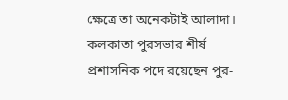ক্ষেত্রে তা অনেকটাই আলাদা। কলকাতা পুরসভার শীর্ষ প্রশাসনিক পদে রয়েছেন পুর-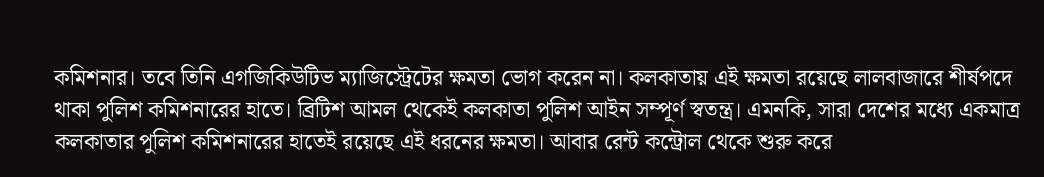কমিশনার। তবে তিনি এগজিকিউটিভ ম্যাজিস্ট্রেটের ক্ষমতা ভোগ করেন না। কলকাতায় এই ক্ষমতা রয়েছে লালবাজারে শীর্ষপদে থাকা পুলিশ কমিশনারের হাতে। ব্রিটিশ আমল থেকেই কলকাতা পুলিশ আইন সম্পূর্ণ স্বতন্ত্র। এমনকি, সারা দেশের মধ্যে একমাত্র কলকাতার পুলিশ কমিশনারের হাতেই রয়েছে এই ধরনের ক্ষমতা। আবার রেন্ট কন্ট্রোল থেকে শুরু করে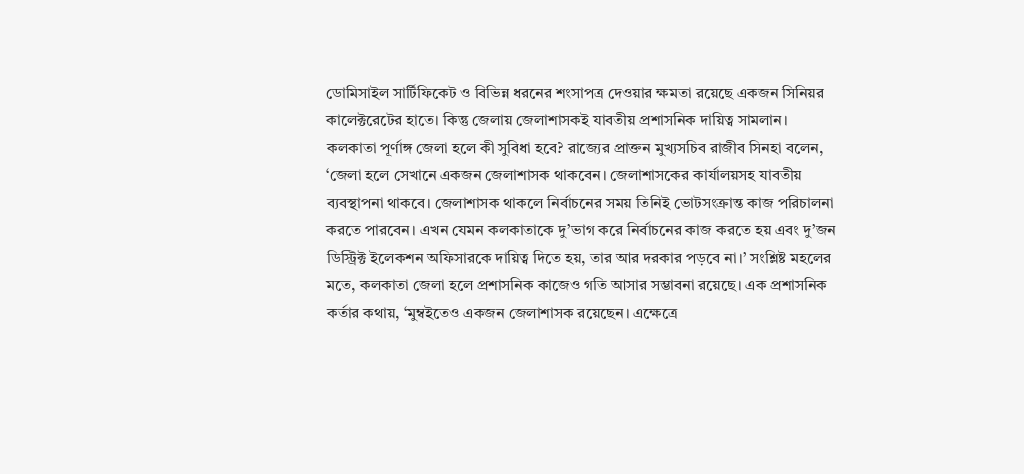ডোমিসাইল সার্টিফিকেট ও বিভিন্ন ধরনের শংসাপত্র দেওয়ার ক্ষমতা রয়েছে একজন সিনিয়র কালেক্টরেটের হাতে। কিন্তু জেলায় জেলাশাসকই যাবতীয় প্রশাসনিক দায়িত্ব সামলান।
কলকাতা পূর্ণাঙ্গ জেলা হলে কী সুবিধা হবে? রাজ্যের প্রাক্তন মুখ্যসচিব রাজীব সিনহা বলেন, ‘জেলা হলে সেখানে একজন জেলাশাসক থাকবেন। জেলাশাসকের কার্যালয়সহ যাবতীয় ব্যবস্থাপনা থাকবে। জেলাশাসক থাকলে নির্বাচনের সময় তিনিই ভোটসংক্রান্ত কাজ পরিচালনা করতে পারবেন। এখন যেমন কলকাতাকে দু’ভাগ করে নির্বাচনের কাজ করতে হয় এবং দু’জন ডিস্ট্রিক্ট ইলেকশন অফিসারকে দায়িত্ব দিতে হয়, তার আর দরকার পড়বে না।’ সংশ্লিষ্ট মহলের মতে, কলকাতা জেলা হলে প্রশাসনিক কাজেও গতি আসার সম্ভাবনা রয়েছে। এক প্রশাসনিক কর্তার কথায়, ‘মুম্বইতেও একজন জেলাশাসক রয়েছেন। এক্ষেত্রে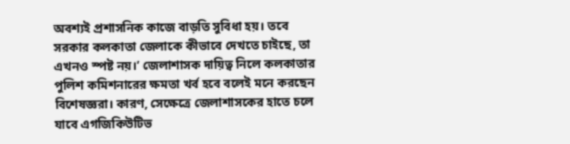অবশ্যই প্রশাসনিক কাজে বাড়তি সুবিধা হয়। তবে সরকার কলকাতা জেলাকে কীভাবে দেখতে চাইছে, তা এখনও স্পষ্ট নয়।’ জেলাশাসক দায়িত্ব নিলে কলকাতার পুলিশ কমিশনারের ক্ষমতা খর্ব হবে বলেই মনে করছেন বিশেষজ্ঞরা। কারণ, সেক্ষেত্রে জেলাশাসকের হাতে চলে যাবে এগজিকিউটিভ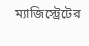ম্যাজিস্ট্রেটের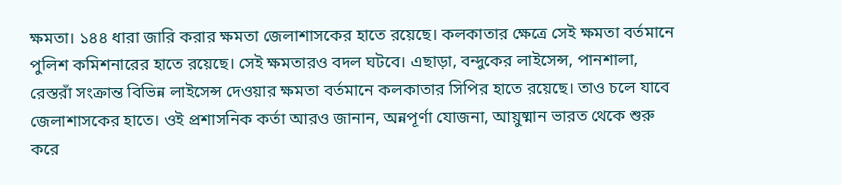ক্ষমতা। ১৪৪ ধারা জারি করার ক্ষমতা জেলাশাসকের হাতে রয়েছে। কলকাতার ক্ষেত্রে সেই ক্ষমতা বর্তমানে পুলিশ কমিশনারের হাতে রয়েছে। সেই ক্ষমতারও বদল ঘটবে। এছাড়া, বন্দুকের লাইসেন্স, পানশালা, রেস্তরাঁ সংক্রান্ত বিভিন্ন লাইসেন্স দেওয়ার ক্ষমতা বর্তমানে কলকাতার সিপির হাতে রয়েছে। তাও চলে যাবে জেলাশাসকের হাতে। ওই প্রশাসনিক কর্তা আরও জানান, অন্নপূর্ণা যোজনা, আয়ুষ্মান ভারত থেকে শুরু করে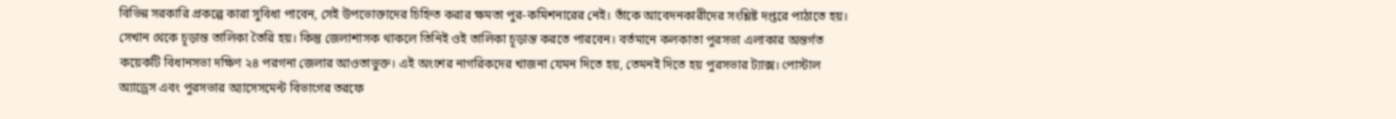বিভিন্ন সরকারি প্রকল্পে কারা সুবিধা পাবেন, সেই উপভোক্তাদের চিহ্নিত করার ক্ষমতা পুর-কমিশনারের নেই। তাঁকে আবেদনকারীদের সংশ্লিষ্ট দপ্তরে পাঠাতে হয়। সেখান থেকে চূড়ান্ত তালিকা তৈরি হয়। কিন্তু জেলাশাসক থাকলে তিনিই ওই তালিকা চূড়ান্ত করতে পারবেন। বর্তমানে কলকাতা পুরসভা এলাকার অন্তর্গত কয়েকটি বিধানসভা দক্ষিণ ২৪ পরগনা জেলার আওতাভুক্ত। এই অংশের নাগরিকদের খাজনা যেমন দিতে হয়, তেমনই দিতে হয় পুরসভার ট্যাক্স। পোস্টাল অ্যাড্রেস এবং পুরসভার অ্যাসেসমেন্ট বিভাগের তরফে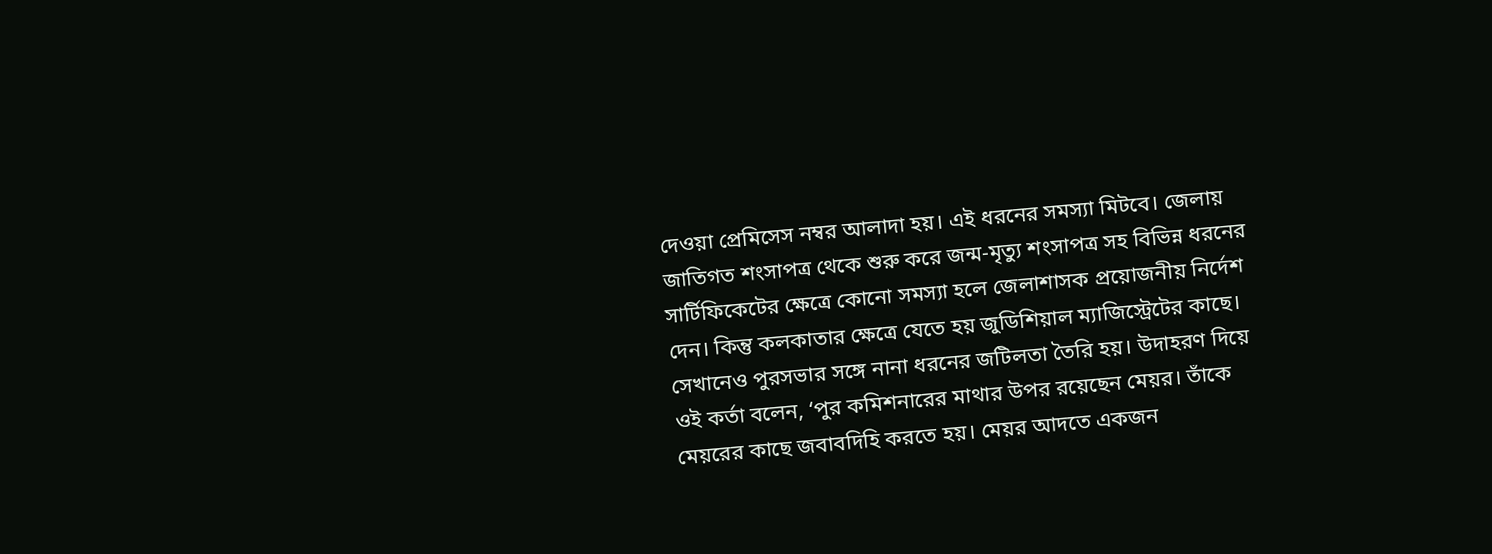দেওয়া প্রেমিসেস নম্বর আলাদা হয়। এই ধরনের সমস্যা মিটবে। জেলায় জাতিগত শংসাপত্র থেকে শুরু করে জন্ম-মৃত্যু শংসাপত্র সহ বিভিন্ন ধরনের সার্টিফিকেটের ক্ষেত্রে কোনো সমস্যা হলে জেলাশাসক প্রয়োজনীয় নির্দেশ দেন। কিন্তু কলকাতার ক্ষেত্রে যেতে হয় জুডিশিয়াল ম্যাজিস্ট্রেটের কাছে। সেখানেও পুরসভার সঙ্গে নানা ধরনের জটিলতা তৈরি হয়। উদাহরণ দিয়ে ওই কর্তা বলেন, ‘পুর কমিশনারের মাথার উপর রয়েছেন মেয়র। তাঁকে মেয়রের কাছে জবাবদিহি করতে হয়। মেয়র আদতে একজন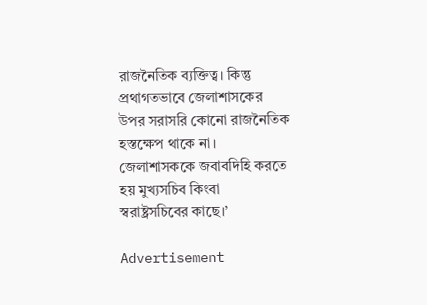রাজনৈতিক ব্যক্তিত্ব। কিন্তু প্রথাগতভাবে জেলাশাসকের উপর সরাসরি কোনো রাজনৈতিক হস্তক্ষেপ থাকে না। জেলাশাসককে জবাবদিহি করতে হয় মুখ্যসচিব কিংবা স্বরাষ্ট্রসচিবের কাছে।’

Advertisement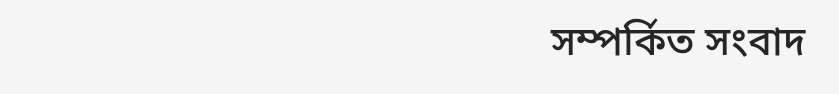সম্পর্কিত সংবাদ